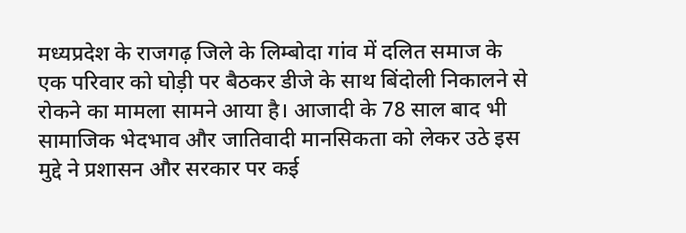मध्यप्रदेश के राजगढ़ जिले के लिम्बोदा गांव में दलित समाज के एक परिवार को घोड़ी पर बैठकर डीजे के साथ बिंदोली निकालने से रोकने का मामला सामने आया है। आजादी के 78 साल बाद भी सामाजिक भेदभाव और जातिवादी मानसिकता को लेकर उठे इस मुद्दे ने प्रशासन और सरकार पर कई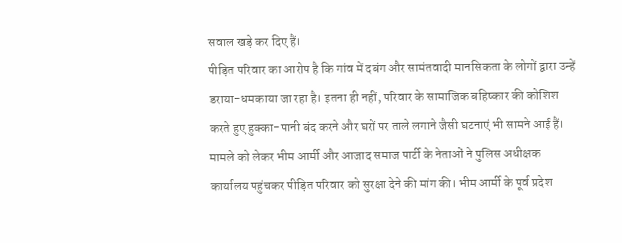सवाल खड़े कर दिए हैं।
पीड़ित परिवार का आरोप है कि गांव में दबंग और सामंतवादी मानसिकता के लोगों द्वारा उन्हें डराया-धमकाया जा रहा है। इतना ही नहीं, परिवार के सामाजिक बहिष्कार की कोशिश करते हुए हुक्का-पानी बंद करने और घरों पर ताले लगाने जैसी घटनाएं भी सामने आई हैं।
मामले को लेकर भीम आर्मी और आजाद समाज पार्टी के नेताओं ने पुलिस अधीक्षक कार्यालय पहुंचकर पीड़ित परिवार को सुरक्षा देने की मांग की। भीम आर्मी के पूर्व प्रदेश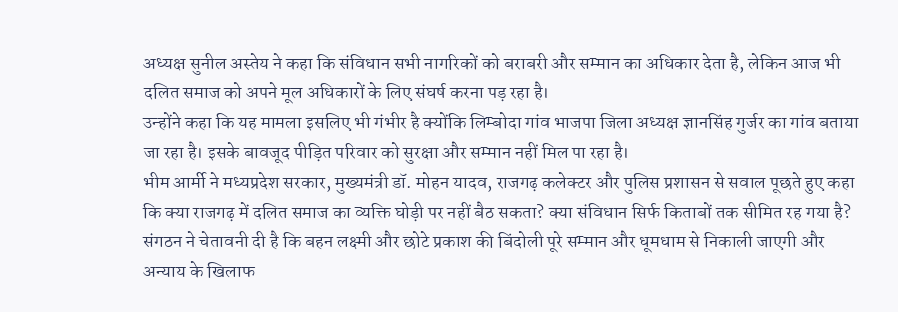अध्यक्ष सुनील अस्तेय ने कहा कि संविधान सभी नागरिकों को बराबरी और सम्मान का अधिकार देता है, लेकिन आज भी दलित समाज को अपने मूल अधिकारों के लिए संघर्ष करना पड़ रहा है।
उन्होंने कहा कि यह मामला इसलिए भी गंभीर है क्योंकि लिम्बोदा गांव भाजपा जिला अध्यक्ष ज्ञानसिंह गुर्जर का गांव बताया जा रहा है। इसके बावजूद पीड़ित परिवार को सुरक्षा और सम्मान नहीं मिल पा रहा है।
भीम आर्मी ने मध्यप्रदेश सरकार, मुख्यमंत्री डॉ. मोहन यादव, राजगढ़ कलेक्टर और पुलिस प्रशासन से सवाल पूछते हुए कहा कि क्या राजगढ़ में दलित समाज का व्यक्ति घोड़ी पर नहीं बैठ सकता? क्या संविधान सिर्फ किताबों तक सीमित रह गया है?
संगठन ने चेतावनी दी है कि बहन लक्ष्मी और छोटे प्रकाश की बिंदोली पूरे सम्मान और धूमधाम से निकाली जाएगी और अन्याय के खिलाफ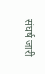संघर्ष जारी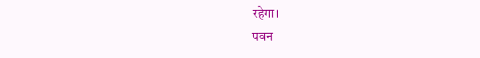रहेगा।
पवन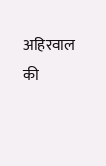अहिरवाल की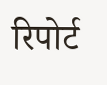रिपोर्ट